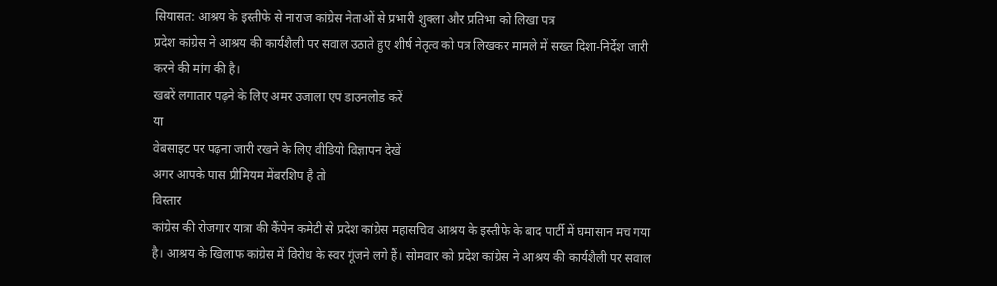सियासत: आश्रय के इस्तीफे से नाराज कांग्रेस नेताओं से प्रभारी शुक्ला और प्रतिभा को लिखा पत्र
प्रदेश कांग्रेस ने आश्रय की कार्यशैली पर सवाल उठाते हुए शीर्ष नेतृत्व को पत्र लिखकर मामले में सख्त दिशा-निर्देश जारी करने की मांग की है।
खबरें लगातार पढ़ने के लिए अमर उजाला एप डाउनलोड करें
या
वेबसाइट पर पढ़ना जारी रखने के लिए वीडियो विज्ञापन देखें
अगर आपके पास प्रीमियम मेंबरशिप है तो
विस्तार
कांग्रेस की रोजगार यात्रा की कैंपेन कमेटी से प्रदेश कांग्रेस महासचिव आश्रय के इस्तीफे के बाद पार्टी में घमासान मच गया है। आश्रय के खिलाफ कांग्रेस में विरोध के स्वर गूंजने लगे हैं। सोमवार को प्रदेश कांग्रेस ने आश्रय की कार्यशैली पर सवाल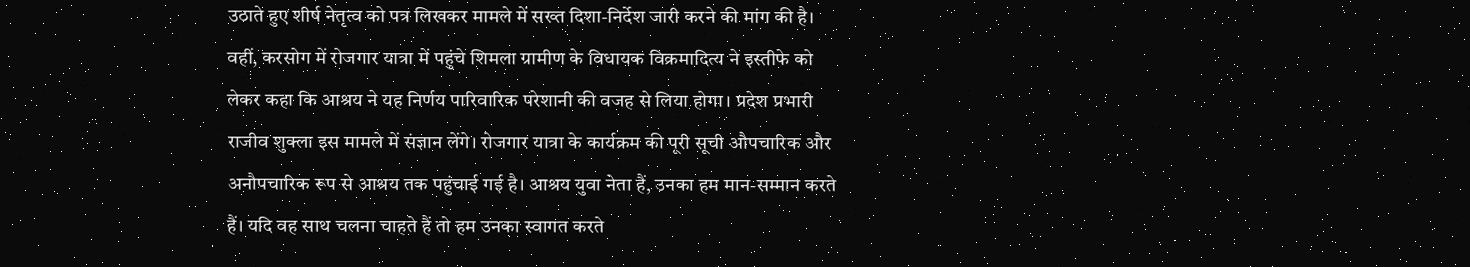उठाते हुए शीर्ष नेतृत्व को पत्र लिखकर मामले में सख्त दिशा-निर्देश जारी करने की मांग की है। वहीं, करसोग में रोजगार यात्रा में पहुंचे शिमला ग्रामीण के विधायक विक्रमादित्य ने इस्तीफे को लेकर कहा कि आश्रय ने यह निर्णय पारिवारिक परेशानी की वजह से लिया होगा। प्रदेश प्रभारी राजीव शुक्ला इस मामले में संज्ञान लेंगे। रोजगार यात्रा के कार्यक्रम की पूरी सूची औपचारिक और अनौपचारिक रूप से आश्रय तक पहुंचाई गई है। आश्रय युवा नेता हैं, उनका हम मान-सम्मान करते हैं। यदि वह साथ चलना चाहते हैं तो हम उनका स्वागत करते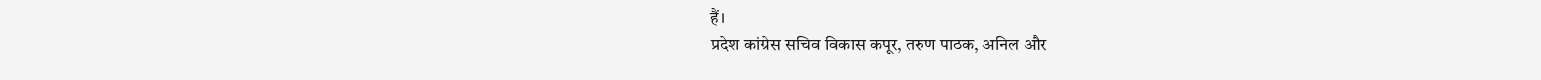हैं।
प्रदेश कांग्रेस सचिव विकास कपूर, तरुण पाठक, अनिल और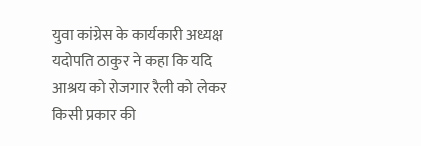युवा कांग्रेस के कार्यकारी अध्यक्ष यदोपति ठाकुर ने कहा कि यदि आश्रय को रोजगार रैली को लेकर किसी प्रकार की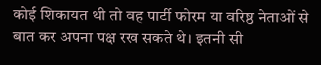कोई शिकायत थी तो वह पार्टी फोरम या वरिष्ठ नेताओं से बात कर अपना पक्ष रख सकते थे। इतनी सी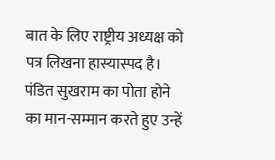बात के लिए राष्ट्रीय अध्यक्ष को पत्र लिखना हास्यास्पद है। पंडित सुखराम का पोता होने का मान-सम्मान करते हुए उन्हें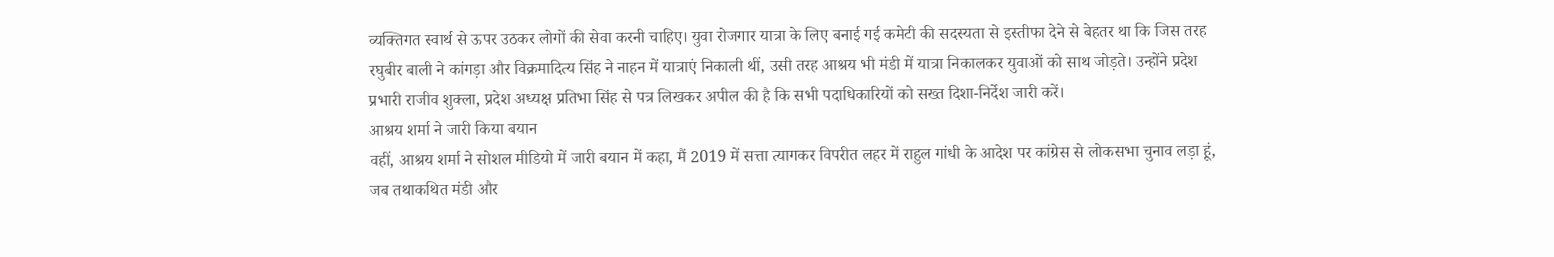व्यक्तिगत स्वार्थ से ऊपर उठकर लोगों की सेवा करनी चाहिए। युवा रोजगार यात्रा के लिए बनाई गई कमेटी की सदस्यता से इस्तीफा देने से बेहतर था कि जिस तरह रघुबीर बाली ने कांगड़ा और विक्रमादित्य सिंह ने नाहन में यात्राएं निकाली थीं, उसी तरह आश्रय भी मंडी में यात्रा निकालकर युवाओं को साथ जोड़ते। उन्होंने प्रदेश प्रभारी राजीव शुक्ला, प्रदेश अध्यक्ष प्रतिभा सिंह से पत्र लिखकर अपील की है कि सभी पदाधिकारियों को सख्त दिशा-निर्देश जारी करें।
आश्रय शर्मा ने जारी किया बयान
वहीं, आश्रय शर्मा ने सोशल मीडियो में जारी बयान में कहा, मैं 2019 में सत्ता त्यागकर विपरीत लहर में राहुल गांधी के आदेश पर कांग्रेस से लोकसभा चुनाव लड़ा हूं, जब तथाकथित मंडी और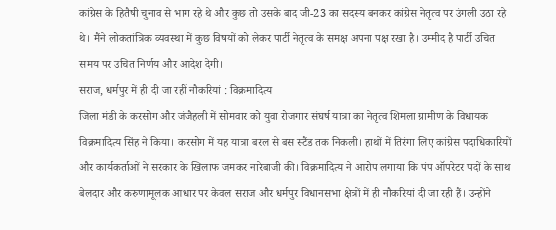कांग्रेस के हितैषी चुनाव से भाग रहे थे और कुछ तो उसके बाद जी-23 का सदस्य बनकर कांग्रेस नेतृत्व पर उंगली उठा रहे थे। मैंने लोकतांत्रिक व्यवस्था में कुछ विषयों को लेकर पार्टी नेतृत्व के समक्ष अपना पक्ष रखा है। उम्मीद है पार्टी उचित समय पर उचित निर्णय और आदेश देगी।
सराज, धर्मपुर में ही दी जा रहीं नौकरियां : विक्रमादित्य
जिला मंडी के करसोग और जंजैहली में सोमवार को युवा रोजगार संघर्ष यात्रा का नेतृत्व शिमला ग्रामीण के विधायक विक्रमादित्य सिंह ने किया। करसोग में यह यात्रा बरल से बस स्टैंड तक निकली। हाथों में तिरंगा लिए कांग्रेस पदाधिकारियों और कार्यकर्ताओं ने सरकार के खिलाफ जमकर नारेबाजी की। विक्रमादित्य ने आरोप लगाया कि पंप ऑपरेटर पदों के साथ बेलदार और करुणामूलक आधार पर केवल सराज और धर्मपुर विधानसभा क्षेत्रों में ही नौकरियां दी जा रही हैं। उन्होंने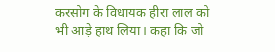करसोग के विधायक हीरा लाल को भी आड़े हाथ लिया। कहा कि जो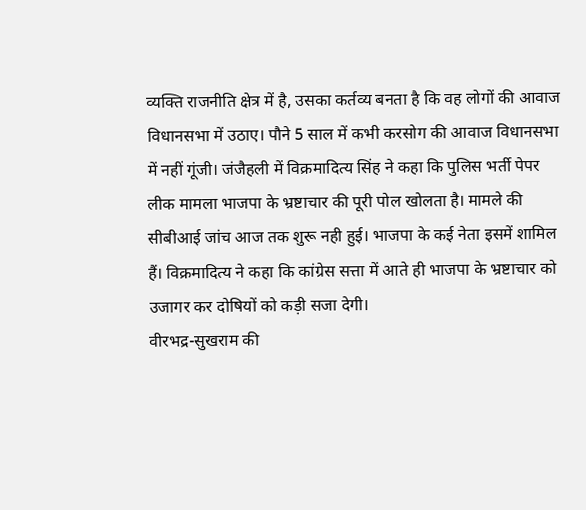व्यक्ति राजनीति क्षेत्र में है, उसका कर्तव्य बनता है कि वह लोगों की आवाज विधानसभा में उठाए। पौने 5 साल में कभी करसोग की आवाज विधानसभा में नहीं गूंजी। जंजैहली में विक्रमादित्य सिंह ने कहा कि पुलिस भर्ती पेपर लीक मामला भाजपा के भ्रष्टाचार की पूरी पोल खोलता है। मामले की सीबीआई जांच आज तक शुरू नही हुई। भाजपा के कई नेता इसमें शामिल हैं। विक्रमादित्य ने कहा कि कांग्रेस सत्ता में आते ही भाजपा के भ्रष्टाचार को उजागर कर दोषियों को कड़ी सजा देगी।
वीरभद्र-सुखराम की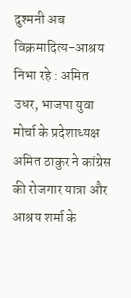दुश्मनी अब विक्रमादित्य-आश्रय निभा रहे : अमित
उधर, भाजपा युवा मोर्चा के प्रदेशाध्यक्ष अमित ठाकुर ने कांग्रेस की रोजगार यात्रा और आश्रय शर्मा के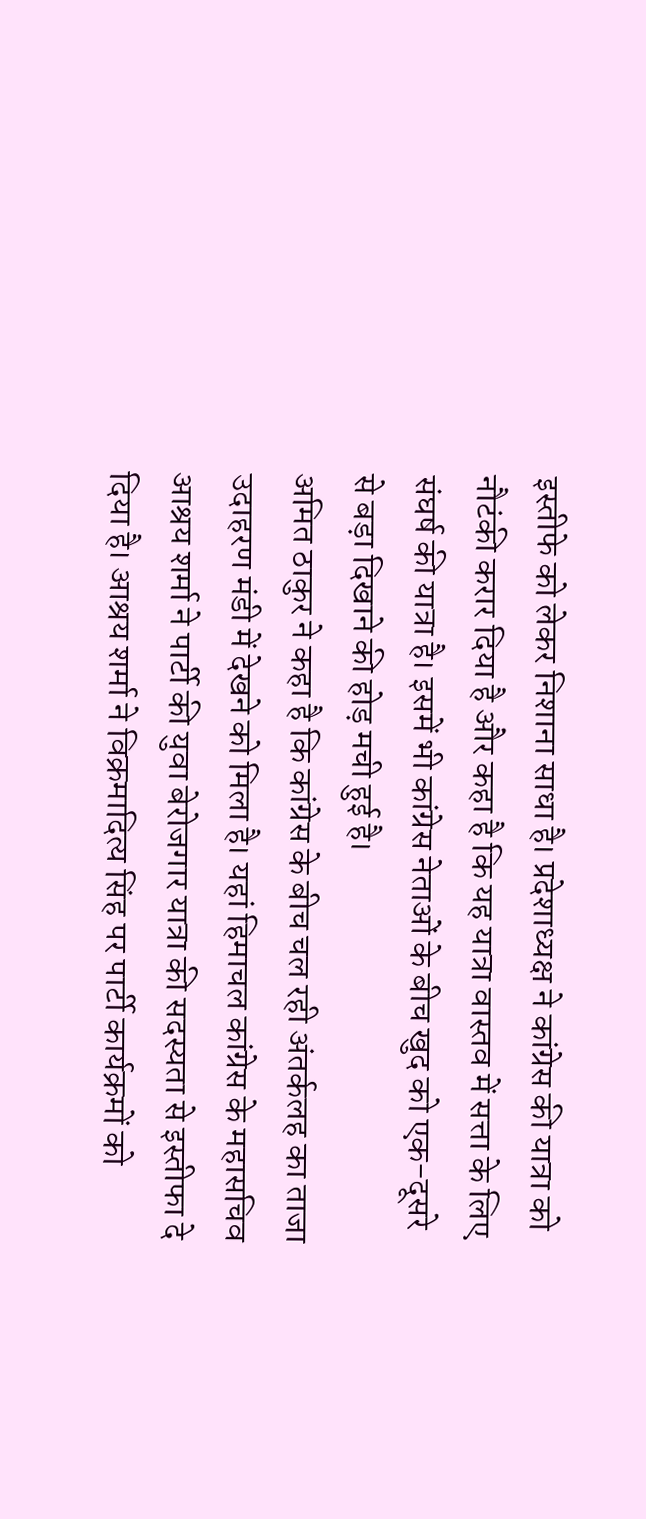इस्तीफे को लेकर निशाना साधा है। प्रदेशाध्यक्ष ने कांग्रेस की यात्रा को नौटंकी करार दिया है और कहा है कि यह यात्रा वास्तव में सत्ता के लिए संघर्ष की यात्रा है। इसमें भी कांग्रेस नेताओं के बीच खुद को एक-दूसरे से बड़ा दिखाने की होड़ मची हुई है।
अमित ठाकुर ने कहा है कि कांग्रेस के बीच चल रही अंतर्कलह का ताजा उदाहरण मंडी में देखने को मिला है। यहां हिमाचल कांग्रेस के महासचिव आश्रय शर्मा ने पार्टी की युवा बेरोजगार यात्रा की सदस्यता से इस्तीफा दे दिया है। आश्रय शर्मा ने विक्रमादित्य सिंह पर पार्टी कार्यक्रमों को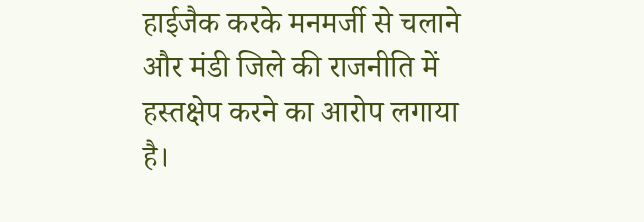हाईजैक करके मनमर्जी से चलाने और मंडी जिले की राजनीति में हस्तक्षेप करने का आरोप लगाया है।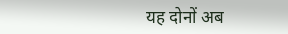यह दोनों अब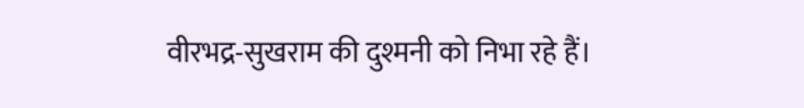वीरभद्र-सुखराम की दुश्मनी को निभा रहे हैं।